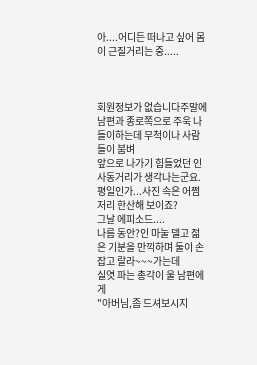아....어디든 떠나고 싶어 몸이 근질거리는 중.....



회원정보가 없습니다주말에 남편과 종로쪽으로 주욱 나들이하는데 무척이나 사람들이 붐벼
앞으로 나가기 힘들었던 인사동거리가 생각나는군요.
평일인가...사진 속은 어쩜 저리 한산해 보이죠?
그날 에피소드....
나름 동안?인 마눌 델고 젊은 기분을 만끽하며 둘이 손잡고 랄라~~~가는데
실엿 파는 총각이 울 남편에게
"아버님,좀 드셔보시지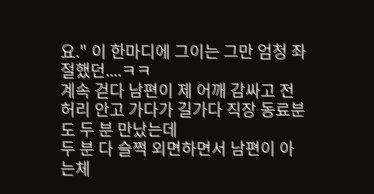요." 이 한마디에 그이는 그만 엄청 좌절했던....ㅋㅋ
계속 걷다 남편이 제 어깨 감싸고 전 허리 안고 가다가 길가다 직장 동료분도 두 분 만났는데
두 분 다 슬쩍 외면하면서 남편이 아는체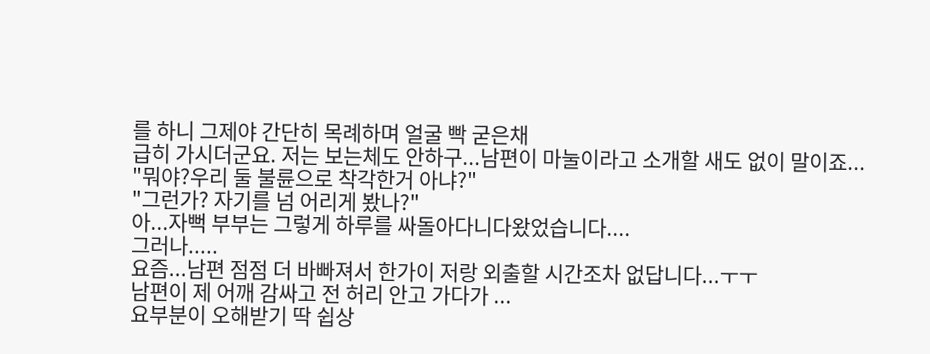를 하니 그제야 간단히 목례하며 얼굴 빡 굳은채
급히 가시더군요. 저는 보는체도 안하구...남편이 마눌이라고 소개할 새도 없이 말이죠...
"뭐야?우리 둘 불륜으로 착각한거 아냐?"
"그런가? 자기를 넘 어리게 봤나?"
아...자뻑 부부는 그렇게 하루를 싸돌아다니다왔었습니다....
그러나.....
요즘...남편 점점 더 바빠져서 한가이 저랑 외출할 시간조차 없답니다...ㅜㅜ
남편이 제 어깨 감싸고 전 허리 안고 가다가 ...
요부분이 오해받기 딱 쉽상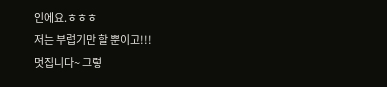인에요.ㅎㅎㅎ
저는 부럽기만 할 뿐이고!!!
멋집니다~ 그렇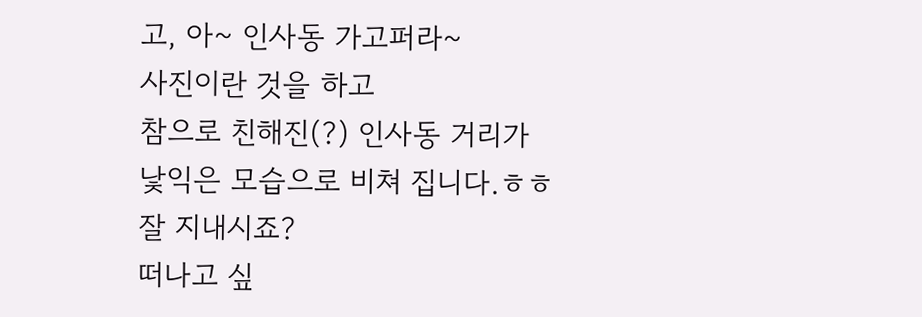고, 아~ 인사동 가고퍼라~
사진이란 것을 하고
참으로 친해진(?) 인사동 거리가
낯익은 모습으로 비쳐 집니다.ㅎㅎ
잘 지내시죠?
떠나고 싶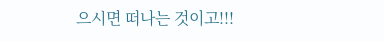으시면 떠나는 것이고!!!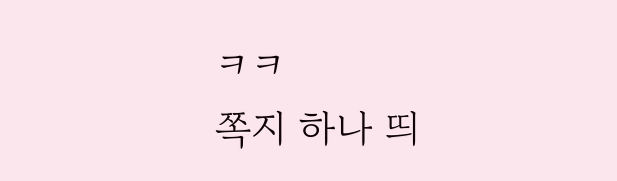ㅋㅋ
쪽지 하나 띄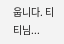웁니다. 티티님...